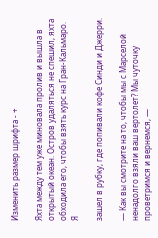Изменить размер шрифта - +

Яхта между тем уже миновала пролив и вышла в открытый океан. Остров удаляться не спешил, яхта обходила его, чтобы взять курс на Гран-Кальмаро. Я

зашел в рубку, где попивали кофе Синди и Джерри.

— Как вы смотрите на то, чтобы мы с Марселой ненадолго взяли ваш вертолет? Мы чуточку проветримся и вернемся, —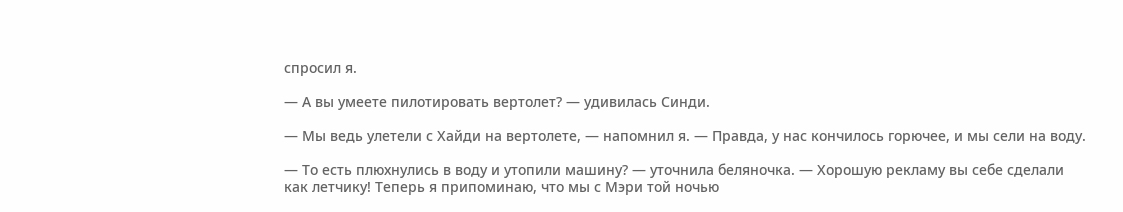спросил я.

— А вы умеете пилотировать вертолет? — удивилась Синди.

— Мы ведь улетели с Хайди на вертолете, — напомнил я. — Правда, у нас кончилось горючее, и мы сели на воду.

— То есть плюхнулись в воду и утопили машину? — уточнила беляночка. — Хорошую рекламу вы себе сделали как летчику! Теперь я припоминаю, что мы с Мэри той ночью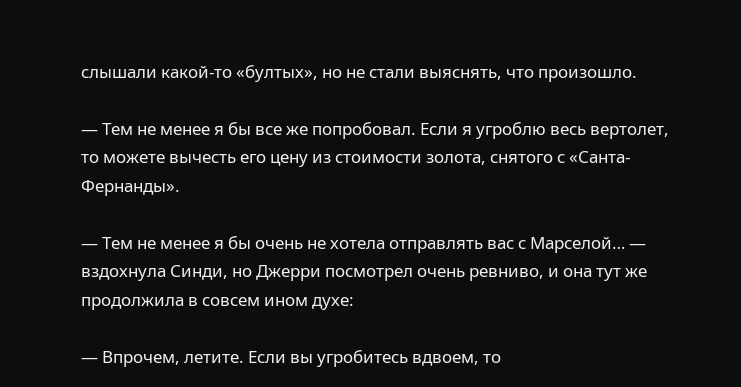слышали какой-то «бултых», но не стали выяснять, что произошло.

— Тем не менее я бы все же попробовал. Если я угроблю весь вертолет, то можете вычесть его цену из стоимости золота, снятого с «Санта-Фернанды».

— Тем не менее я бы очень не хотела отправлять вас с Марселой… — вздохнула Синди, но Джерри посмотрел очень ревниво, и она тут же продолжила в совсем ином духе:

— Впрочем, летите. Если вы угробитесь вдвоем, то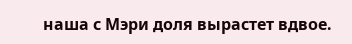наша с Мэри доля вырастет вдвое.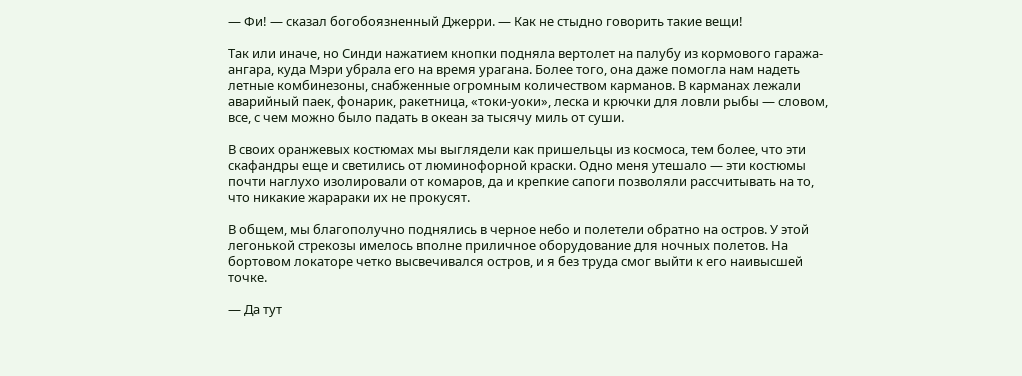— Фи! — сказал богобоязненный Джерри. — Как не стыдно говорить такие вещи!

Так или иначе, но Синди нажатием кнопки подняла вертолет на палубу из кормового гаража-ангара, куда Мэри убрала его на время урагана. Более того, она даже помогла нам надеть летные комбинезоны, снабженные огромным количеством карманов. В карманах лежали аварийный паек, фонарик, ракетница, «токи-уоки», леска и крючки для ловли рыбы — словом, все, с чем можно было падать в океан за тысячу миль от суши.

В своих оранжевых костюмах мы выглядели как пришельцы из космоса, тем более, что эти скафандры еще и светились от люминофорной краски. Одно меня утешало — эти костюмы почти наглухо изолировали от комаров, да и крепкие сапоги позволяли рассчитывать на то, что никакие жарараки их не прокусят.

В общем, мы благополучно поднялись в черное небо и полетели обратно на остров. У этой легонькой стрекозы имелось вполне приличное оборудование для ночных полетов. На бортовом локаторе четко высвечивался остров, и я без труда смог выйти к его наивысшей точке.

— Да тут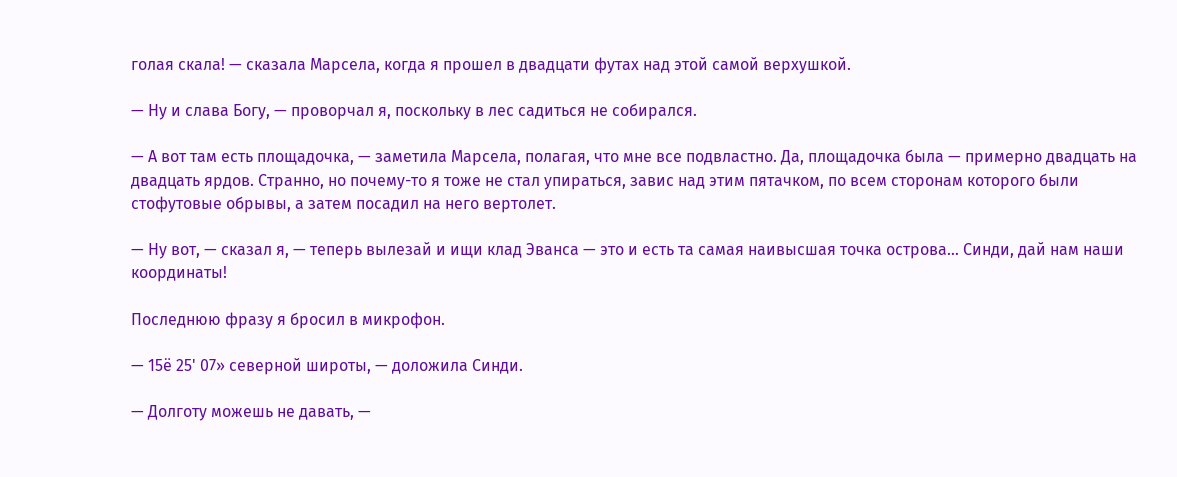голая скала! — сказала Марсела, когда я прошел в двадцати футах над этой самой верхушкой.

— Ну и слава Богу, — проворчал я, поскольку в лес садиться не собирался.

— А вот там есть площадочка, — заметила Марсела, полагая, что мне все подвластно. Да, площадочка была — примерно двадцать на двадцать ярдов. Странно, но почему-то я тоже не стал упираться, завис над этим пятачком, по всем сторонам которого были стофутовые обрывы, а затем посадил на него вертолет.

— Ну вот, — сказал я, — теперь вылезай и ищи клад Эванса — это и есть та самая наивысшая точка острова… Синди, дай нам наши координаты!

Последнюю фразу я бросил в микрофон.

— 15ё 25' 07» северной широты, — доложила Синди.

— Долготу можешь не давать, —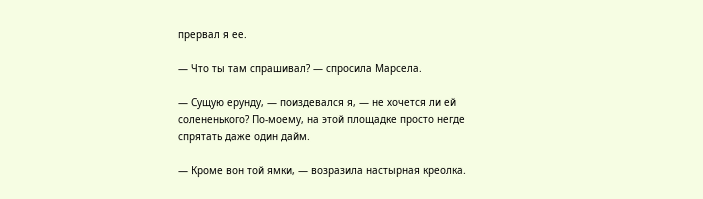прервал я ее.

— Что ты там спрашивал? — спросила Марсела.

— Сущую ерунду, — поиздевался я, — не хочется ли ей солененького? По-моему, на этой площадке просто негде спрятать даже один дайм.

— Кроме вон той ямки, — возразила настырная креолка.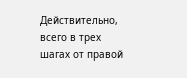Действительно, всего в трех шагах от правой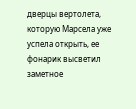дверцы вертолета, которую Марсела уже успела открыть, ее фонарик высветил заметное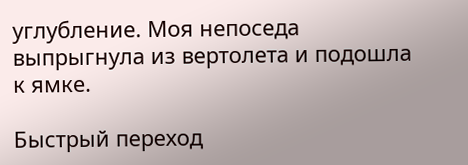углубление. Моя непоседа выпрыгнула из вертолета и подошла к ямке.

Быстрый переход